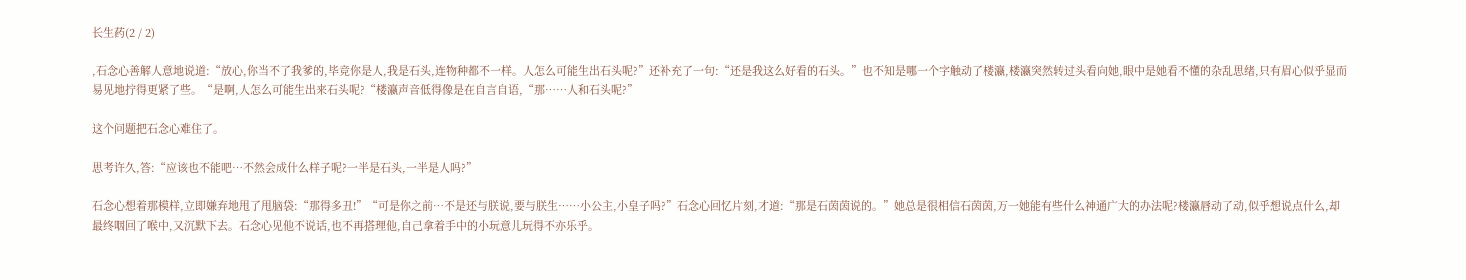长生药(2 / 2)

,石念心善解人意地说道:“放心,你当不了我爹的,毕竞你是人,我是石头,连物种都不一样。人怎么可能生出石头呢?”还补充了一句:“还是我这么好看的石头。”也不知是哪一个字触动了楼瀛,楼瀛突然转过头看向她,眼中是她看不懂的杂乱思绪,只有眉心似乎显而易见地拧得更紧了些。“是啊,人怎么可能生出来石头呢?“楼瀛声音低得像是在自言自语,“那……人和石头呢?”

这个问题把石念心难住了。

思考许久,答:“应该也不能吧…不然会成什么样子呢?一半是石头,一半是人吗?”

石念心想着那模样,立即嫌弃地甩了甩脑袋:“那得多丑!”“可是你之前…不是还与朕说,要与朕生……小公主,小皇子吗?”石念心回忆片刻,才道:“那是石茵茵说的。”她总是很相信石茵茵,万一她能有些什么神通广大的办法呢?楼瀛唇动了动,似乎想说点什么,却最终咽回了喉中,又沉默下去。石念心见他不说话,也不再搭理他,自己拿着手中的小玩意儿玩得不亦乐乎。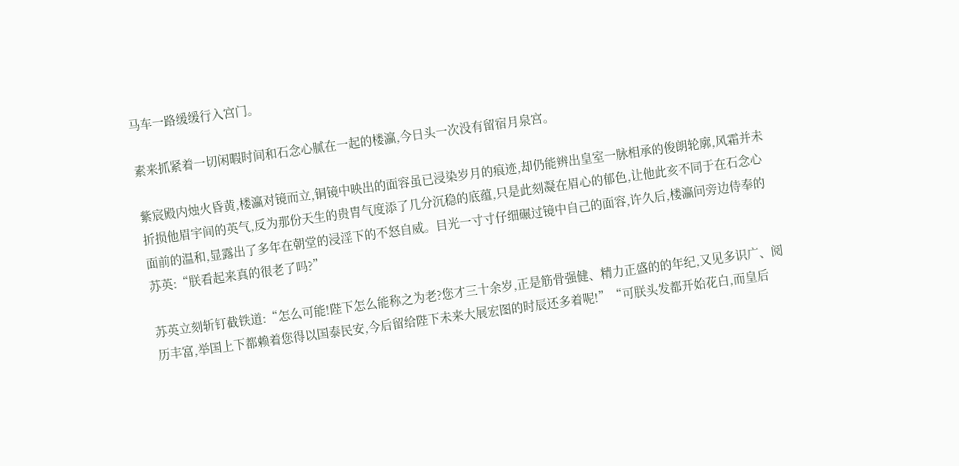马车一路缓缓行入宫门。

素来抓紧着一切闲暇时间和石念心腻在一起的楼瀛,今日头一次没有留宿月泉宫。

紫宸殿内烛火昏黄,楼瀛对镜而立,铜镜中映出的面容虽已浸染岁月的痕迹,却仍能辨出皇室一脉相承的俊朗轮廓,风霜并未折损他眉宇间的英气,反为那份天生的贵胄气度添了几分沉稳的底蕴,只是此刻凝在眉心的郁色,让他此亥不同于在石念心面前的温和,显露出了多年在朝堂的浸淫下的不怒自威。目光一寸寸仔细碾过镜中自己的面容,许久后,楼瀛问旁边侍奉的苏英:“朕看起来真的很老了吗?”

苏英立刻斩钉截铁道:“怎么可能!陛下怎么能称之为老?您才三十余岁,正是筋骨强健、精力正盛的的年纪,又见多识广、阅历丰富,举国上下都赖着您得以国泰民安,今后留给陛下未来大展宏图的时辰还多着呢!”“可朕头发都开始花白,而皇后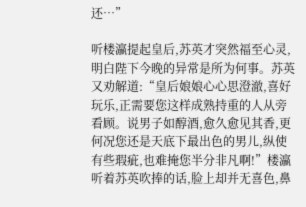还…”

听楼瀛提起皇后,苏英才突然福至心灵,明白陛下今晚的异常是所为何事。苏英又劝解道:“皇后娘娘心心思澄澈,喜好玩乐,正需要您这样成熟持重的人从旁看顾。说男子如醇酒,愈久愈见其香,更何况您还是天底下最出色的男儿,纵使有些瑕疵,也难掩您半分非凡啊!”楼瀛听着苏英吹捧的话,脸上却并无喜色,鼻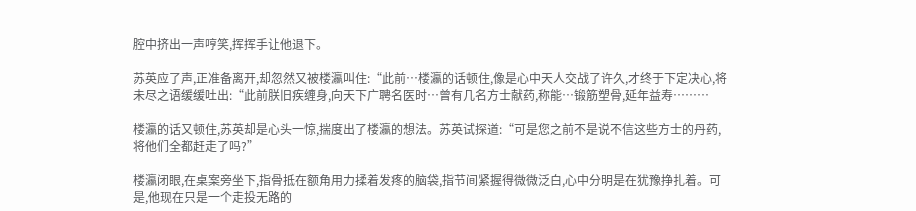腔中挤出一声哼笑,挥挥手让他退下。

苏英应了声,正准备离开,却忽然又被楼瀛叫住:“此前…楼瀛的话顿住,像是心中天人交战了许久,才终于下定决心,将未尽之语缓缓吐出:“此前朕旧疾缠身,向天下广聘名医时…曾有几名方士献药,称能…锻筋塑骨,延年益寿………

楼瀛的话又顿住,苏英却是心头一惊,揣度出了楼瀛的想法。苏英试探道:“可是您之前不是说不信这些方士的丹药,将他们全都赶走了吗?”

楼瀛闭眼,在桌案旁坐下,指骨抵在额角用力揉着发疼的脑袋,指节间紧握得微微泛白,心中分明是在犹豫挣扎着。可是,他现在只是一个走投无路的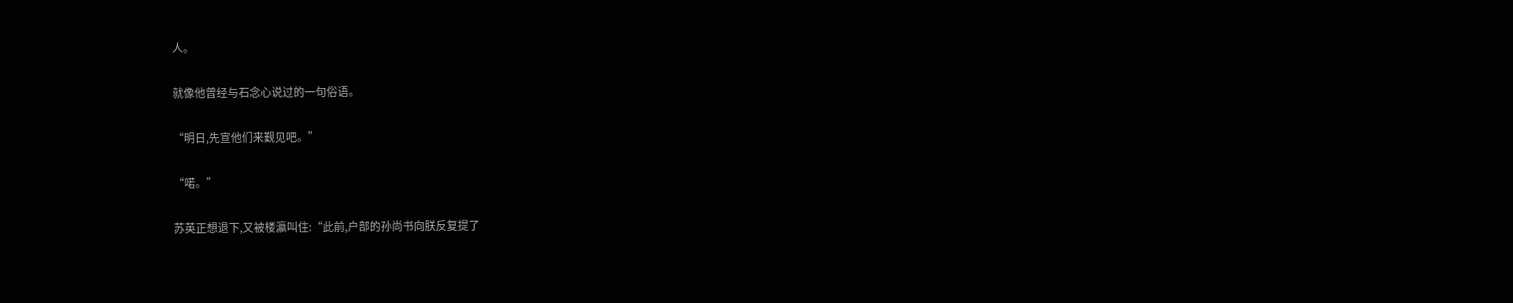人。

就像他曾经与石念心说过的一句俗语。

“明日,先宣他们来觐见吧。”

“喏。”

苏英正想退下,又被楼瀛叫住:“此前,户部的孙尚书向朕反复提了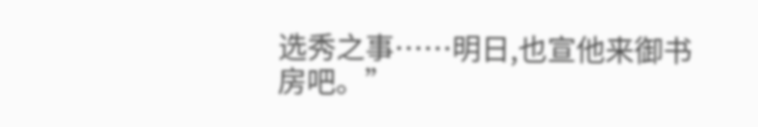选秀之事……明日,也宣他来御书房吧。”